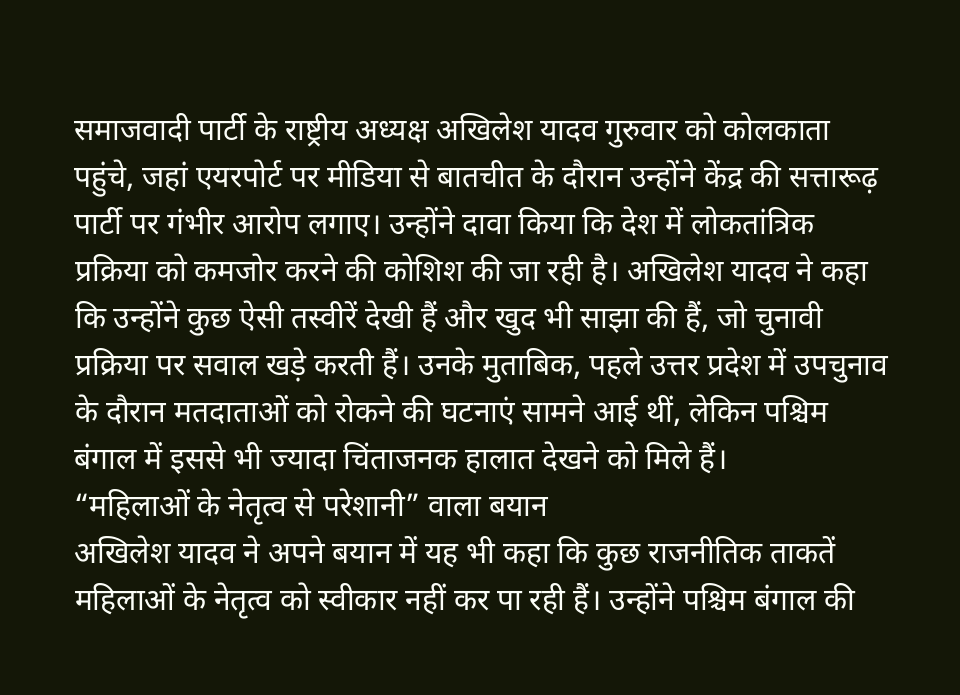समाजवादी पार्टी के राष्ट्रीय अध्यक्ष अखिलेश यादव गुरुवार को कोलकाता पहुंचे, जहां एयरपोर्ट पर मीडिया से बातचीत के दौरान उन्होंने केंद्र की सत्तारूढ़ पार्टी पर गंभीर आरोप लगाए। उन्होंने दावा किया कि देश में लोकतांत्रिक प्रक्रिया को कमजोर करने की कोशिश की जा रही है। अखिलेश यादव ने कहा कि उन्होंने कुछ ऐसी तस्वीरें देखी हैं और खुद भी साझा की हैं, जो चुनावी प्रक्रिया पर सवाल खड़े करती हैं। उनके मुताबिक, पहले उत्तर प्रदेश में उपचुनाव के दौरान मतदाताओं को रोकने की घटनाएं सामने आई थीं, लेकिन पश्चिम बंगाल में इससे भी ज्यादा चिंताजनक हालात देखने को मिले हैं।
“महिलाओं के नेतृत्व से परेशानी” वाला बयान
अखिलेश यादव ने अपने बयान में यह भी कहा कि कुछ राजनीतिक ताकतें महिलाओं के नेतृत्व को स्वीकार नहीं कर पा रही हैं। उन्होंने पश्चिम बंगाल की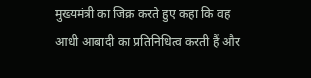मुख्यमंत्री का जिक्र करते हुए कहा कि वह आधी आबादी का प्रतिनिधित्व करती हैं और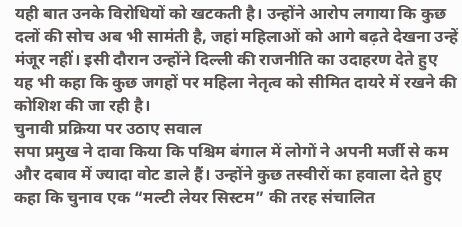यही बात उनके विरोधियों को खटकती है। उन्होंने आरोप लगाया कि कुछ दलों की सोच अब भी सामंती है, जहां महिलाओं को आगे बढ़ते देखना उन्हें मंजूर नहीं। इसी दौरान उन्होंने दिल्ली की राजनीति का उदाहरण देते हुए यह भी कहा कि कुछ जगहों पर महिला नेतृत्व को सीमित दायरे में रखने की कोशिश की जा रही है।
चुनावी प्रक्रिया पर उठाए सवाल
सपा प्रमुख ने दावा किया कि पश्चिम बंगाल में लोगों ने अपनी मर्जी से कम और दबाव में ज्यादा वोट डाले हैं। उन्होंने कुछ तस्वीरों का हवाला देते हुए कहा कि चुनाव एक “मल्टी लेयर सिस्टम” की तरह संचालित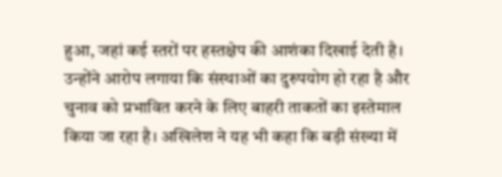हुआ, जहां कई स्तरों पर हस्तक्षेप की आशंका दिखाई देती है। उन्होंने आरोप लगाया कि संस्थाओं का दुरुपयोग हो रहा है और चुनाव को प्रभावित करने के लिए बाहरी ताकतों का इस्तेमाल किया जा रहा है। अखिलेश ने यह भी कहा कि बड़ी संख्या में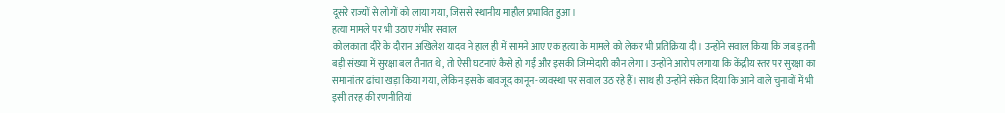दूसरे राज्यों से लोगों को लाया गया, जिससे स्थानीय माहौल प्रभावित हुआ।
हत्या मामले पर भी उठाए गंभीर सवाल
कोलकाता दौरे के दौरान अखिलेश यादव ने हाल ही में सामने आए एक हत्या के मामले को लेकर भी प्रतिक्रिया दी। उन्होंने सवाल किया कि जब इतनी बड़ी संख्या में सुरक्षा बल तैनात थे, तो ऐसी घटनाएं कैसे हो गईं और इसकी जिम्मेदारी कौन लेगा। उन्होंने आरोप लगाया कि केंद्रीय स्तर पर सुरक्षा का समानांतर ढांचा खड़ा किया गया, लेकिन इसके बावजूद कानून-व्यवस्था पर सवाल उठ रहे हैं। साथ ही उन्होंने संकेत दिया कि आने वाले चुनावों में भी इसी तरह की रणनीतियां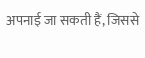अपनाई जा सकती हैं, जिससे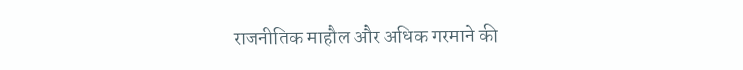राजनीतिक माहौल और अधिक गरमाने की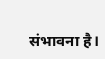संभावना है।